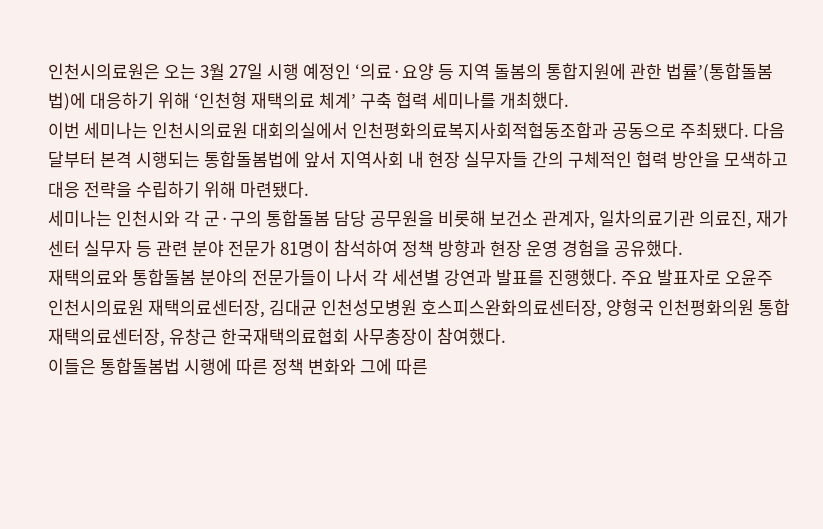인천시의료원은 오는 3월 27일 시행 예정인 ‘의료·요양 등 지역 돌봄의 통합지원에 관한 법률’(통합돌봄법)에 대응하기 위해 ‘인천형 재택의료 체계’ 구축 협력 세미나를 개최했다.
이번 세미나는 인천시의료원 대회의실에서 인천평화의료복지사회적협동조합과 공동으로 주최됐다. 다음 달부터 본격 시행되는 통합돌봄법에 앞서 지역사회 내 현장 실무자들 간의 구체적인 협력 방안을 모색하고 대응 전략을 수립하기 위해 마련됐다.
세미나는 인천시와 각 군·구의 통합돌봄 담당 공무원을 비롯해 보건소 관계자, 일차의료기관 의료진, 재가센터 실무자 등 관련 분야 전문가 81명이 참석하여 정책 방향과 현장 운영 경험을 공유했다.
재택의료와 통합돌봄 분야의 전문가들이 나서 각 세션별 강연과 발표를 진행했다. 주요 발표자로 오윤주 인천시의료원 재택의료센터장, 김대균 인천성모병원 호스피스완화의료센터장, 양형국 인천평화의원 통합재택의료센터장, 유창근 한국재택의료협회 사무총장이 참여했다.
이들은 통합돌봄법 시행에 따른 정책 변화와 그에 따른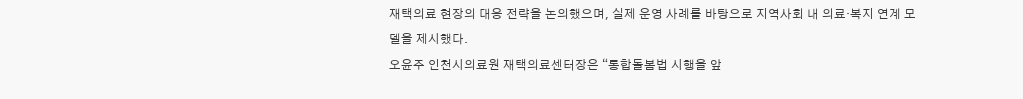재택의료 현장의 대응 전략을 논의했으며, 실제 운영 사례를 바탕으로 지역사회 내 의료·복지 연계 모델을 제시했다.
오윤주 인천시의료원 재택의료센터장은 “통합돌봄법 시행을 앞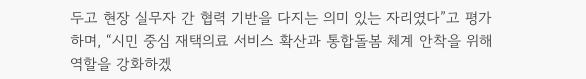두고 현장 실무자 간 협력 기반을 다지는 의미 있는 자리였다”고 평가하며, “시민 중심 재택의료 서비스 확산과 통합돌봄 체계 안착을 위해 역할을 강화하겠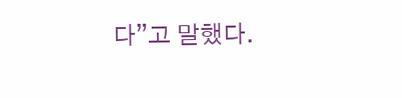다”고 말했다.